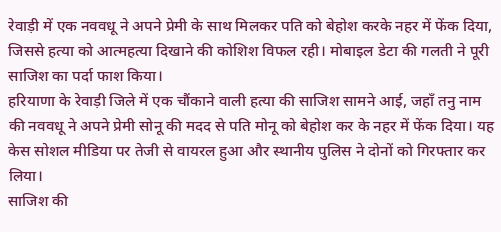रेवाड़ी में एक नववधू ने अपने प्रेमी के साथ मिलकर पति को बेहोश करके नहर में फेंक दिया, जिससे हत्या को आत्महत्या दिखाने की कोशिश विफल रही। मोबाइल डेटा की गलती ने पूरी साजिश का पर्दा फाश किया।
हरियाणा के रेवाड़ी जिले में एक चौंकाने वाली हत्या की साजिश सामने आई, जहाँ तनु नाम की नववधू ने अपने प्रेमी सोनू की मदद से पति मोनू को बेहोश कर के नहर में फेंक दिया। यह केस सोशल मीडिया पर तेजी से वायरल हुआ और स्थानीय पुलिस ने दोनों को गिरफ्तार कर लिया।
साजिश की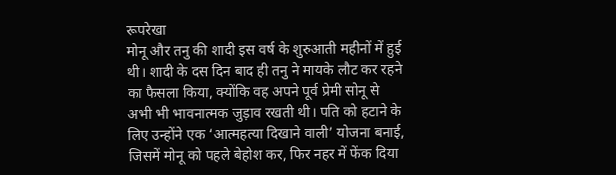रूपरेखा
मोनू और तनु की शादी इस वर्ष के शुरुआती महीनों में हुई थी। शादी के दस दिन बाद ही तनु ने मायके लौट कर रहने का फैसला किया, क्योंकि वह अपने पूर्व प्रेमी सोनू से अभी भी भावनात्मक जुड़ाव रखती थी। पति को हटाने के लिए उन्होंने एक ‘आत्महत्या दिखाने वाली’ योजना बनाई, जिसमें मोनू को पहले बेहोश कर, फिर नहर में फेंक दिया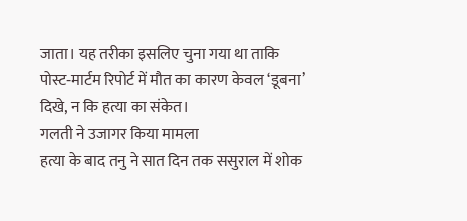जाता। यह तरीका इसलिए चुना गया था ताकि पोस्ट‑मार्टम रिपोर्ट में मौत का कारण केवल ‘डूबना’ दिखे, न कि हत्या का संकेत।
गलती ने उजागर किया मामला
हत्या के बाद तनु ने सात दिन तक ससुराल में शोक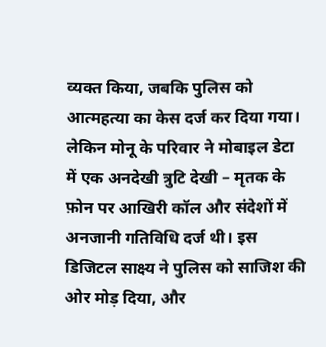व्यक्त किया, जबकि पुलिस को आत्महत्या का केस दर्ज कर दिया गया। लेकिन मोनू के परिवार ने मोबाइल डेटा में एक अनदेखी त्रुटि देखी – मृतक के फ़ोन पर आखिरी कॉल और संदेशों में अनजानी गतिविधि दर्ज थी। इस डिजिटल साक्ष्य ने पुलिस को साजिश की ओर मोड़ दिया, और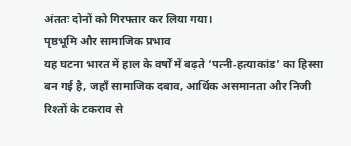अंततः दोनों को गिरफ्तार कर लिया गया।
पृष्ठभूमि और सामाजिक प्रभाव
यह घटना भारत में हाल के वर्षों में बढ़ते ‘पत्नी‑हत्याकांड’ का हिस्सा बन गई है, जहाँ सामाजिक दबाव, आर्थिक असमानता और निजी रिश्तों के टकराव से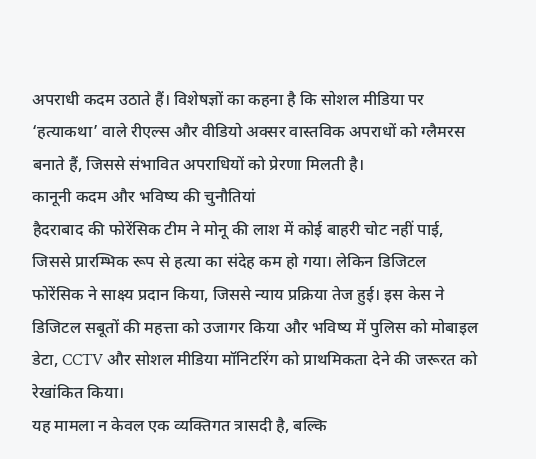अपराधी कदम उठाते हैं। विशेषज्ञों का कहना है कि सोशल मीडिया पर ‘हत्याकथा’ वाले रीएल्स और वीडियो अक्सर वास्तविक अपराधों को ग्लैमरस बनाते हैं, जिससे संभावित अपराधियों को प्रेरणा मिलती है।
कानूनी कदम और भविष्य की चुनौतियां
हैदराबाद की फोरेंसिक टीम ने मोनू की लाश में कोई बाहरी चोट नहीं पाई, जिससे प्रारम्भिक रूप से हत्या का संदेह कम हो गया। लेकिन डिजिटल फोरेंसिक ने साक्ष्य प्रदान किया, जिससे न्याय प्रक्रिया तेज हुई। इस केस ने डिजिटल सबूतों की महत्ता को उजागर किया और भविष्य में पुलिस को मोबाइल डेटा, CCTV और सोशल मीडिया मॉनिटरिंग को प्राथमिकता देने की जरूरत को रेखांकित किया।
यह मामला न केवल एक व्यक्तिगत त्रासदी है, बल्कि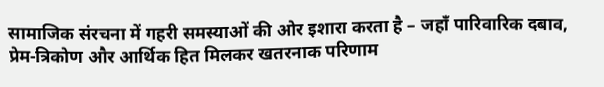सामाजिक संरचना में गहरी समस्याओं की ओर इशारा करता है – जहाँ पारिवारिक दबाव, प्रेम‑त्रिकोण और आर्थिक हित मिलकर खतरनाक परिणाम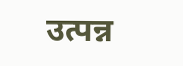उत्पन्न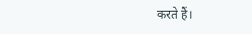करते हैं।